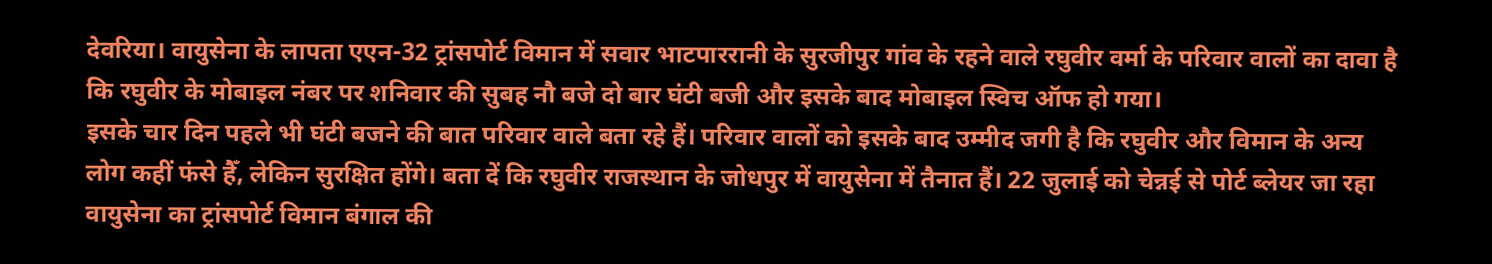देवरिया। वायुसेना के लापता एएन-32 ट्रांसपोर्ट विमान में सवार भाटपाररानी के सुरजीपुर गांव के रहने वाले रघुवीर वर्मा के परिवार वालों का दावा है कि रघुवीर के मोबाइल नंबर पर शनिवार की सुबह नौ बजे दो बार घंटी बजी और इसके बाद मोबाइल स्विच ऑफ हो गया।
इसके चार दिन पहले भी घंटी बजने की बात परिवार वाले बता रहे हैं। परिवार वालों को इसके बाद उम्मीद जगी है कि रघुवीर और विमान के अन्य लोग कहीं फंसे हैँ, लेकिन सुरक्षित होंगे। बता दें कि रघुवीर राजस्थान के जोधपुर में वायुसेना में तैनात हैं। 22 जुलाई को चेन्नई से पोर्ट ब्लेयर जा रहा वायुसेना का ट्रांसपोर्ट विमान बंगाल की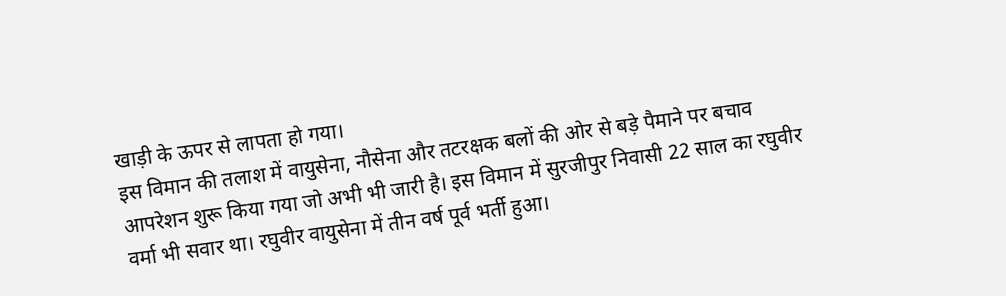खाड़ी के ऊपर से लापता हो गया।
इस विमान की तलाश में वायुसेना, नौसेना और तटरक्षक बलों की ओर से बड़े पैमाने पर बचाव आपरेशन शुरू किया गया जो अभी भी जारी है। इस विमान में सुरजीपुर निवासी 22 साल का रघुवीर वर्मा भी सवार था। रघुवीर वायुसेना में तीन वर्ष पूर्व भर्ती हुआ।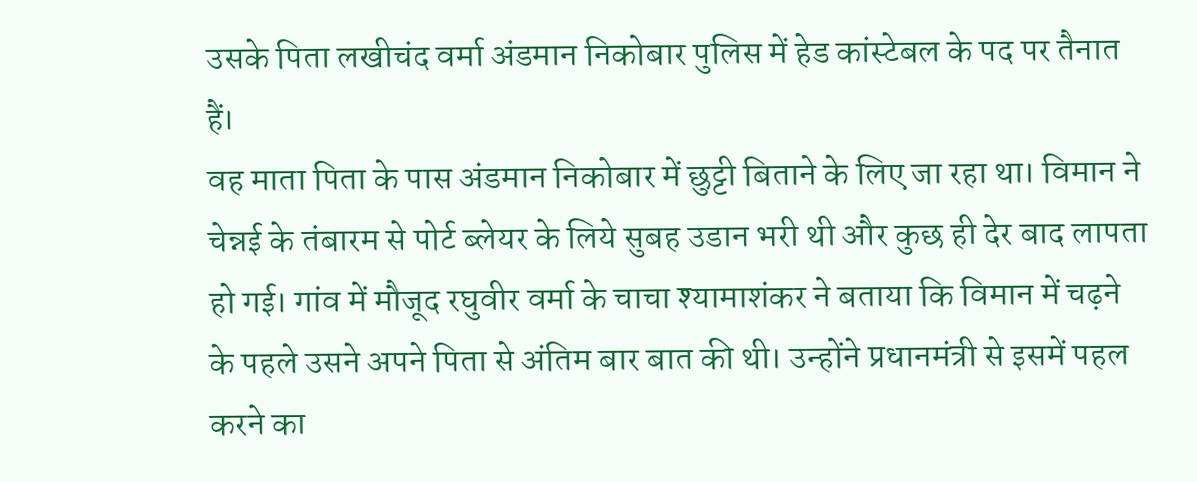उसके पिता लखीचंद वर्मा अंडमान निकोबार पुलिस में हेड कांस्टेबल के पद पर तैनात हैं।
वह माता पिता के पास अंडमान निकोबार में छुट्टी बिताने के लिए जा रहा था। विमान ने चेन्नई के तंबारम से पोर्ट ब्लेयर के लिये सुबह उडान भरी थी और कुछ ही देर बाद लापता हो गई। गांव में मौजूद रघुवीर वर्मा के चाचा श्यामाशंकर ने बताया कि विमान में चढ़ने के पहले उसने अपने पिता से अंतिम बार बात की थी। उन्होंने प्रधानमंत्री से इसमें पहल करने का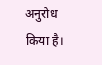अनुरोध किया है।